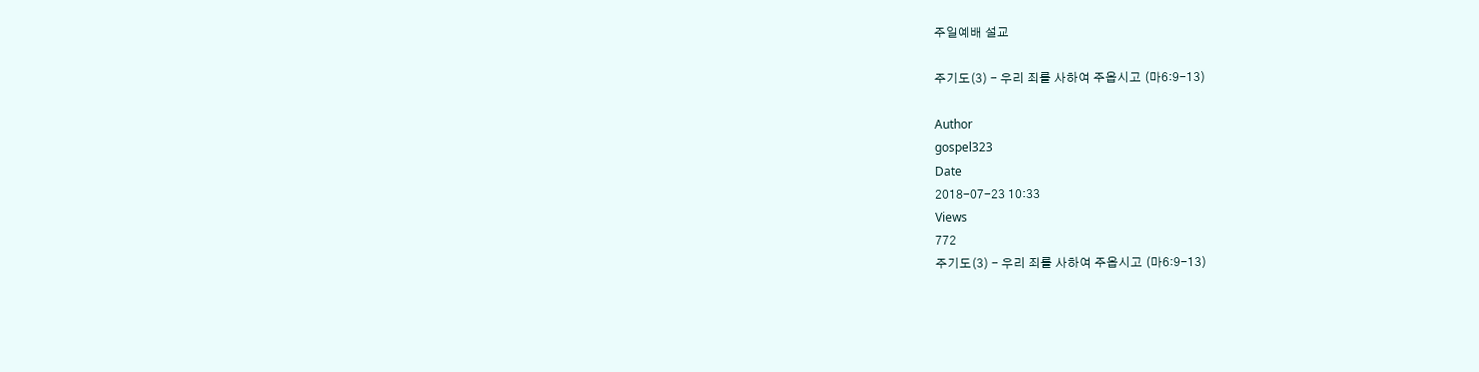주일예배 설교

주기도(3) - 우리 죄를 사하여 주옵시고 (마6:9-13)

Author
gospel323
Date
2018-07-23 10:33
Views
772
주기도(3) - 우리 죄를 사하여 주옵시고 (마6:9-13)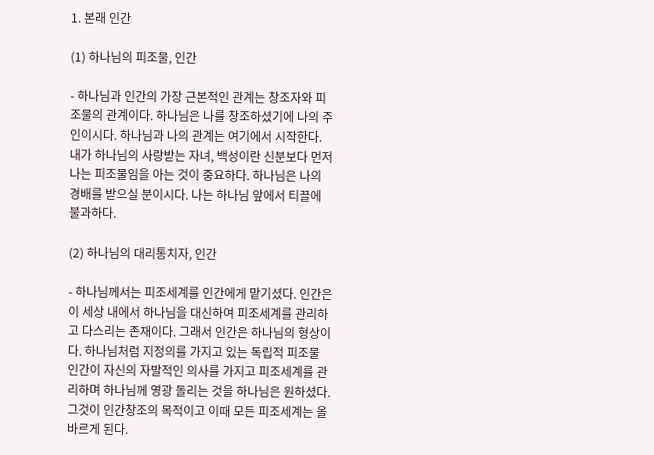1. 본래 인간

(1) 하나님의 피조물, 인간

- 하나님과 인간의 가장 근본적인 관계는 창조자와 피조물의 관계이다. 하나님은 나를 창조하셨기에 나의 주인이시다. 하나님과 나의 관계는 여기에서 시작한다. 내가 하나님의 사랑받는 자녀, 백성이란 신분보다 먼저 나는 피조물임을 아는 것이 중요하다. 하나님은 나의 경배를 받으실 분이시다. 나는 하나님 앞에서 티끌에 불과하다.

(2) 하나님의 대리통치자, 인간

- 하나님께서는 피조세계를 인간에게 맡기셨다. 인간은 이 세상 내에서 하나님을 대신하여 피조세계를 관리하고 다스리는 존재이다. 그래서 인간은 하나님의 형상이다. 하나님처럼 지정의를 가지고 있는 독립적 피조물 인간이 자신의 자발적인 의사를 가지고 피조세계를 관리하며 하나님께 영광 돌리는 것을 하나님은 원하셨다. 그것이 인간창조의 목적이고 이때 모든 피조세계는 올바르게 된다.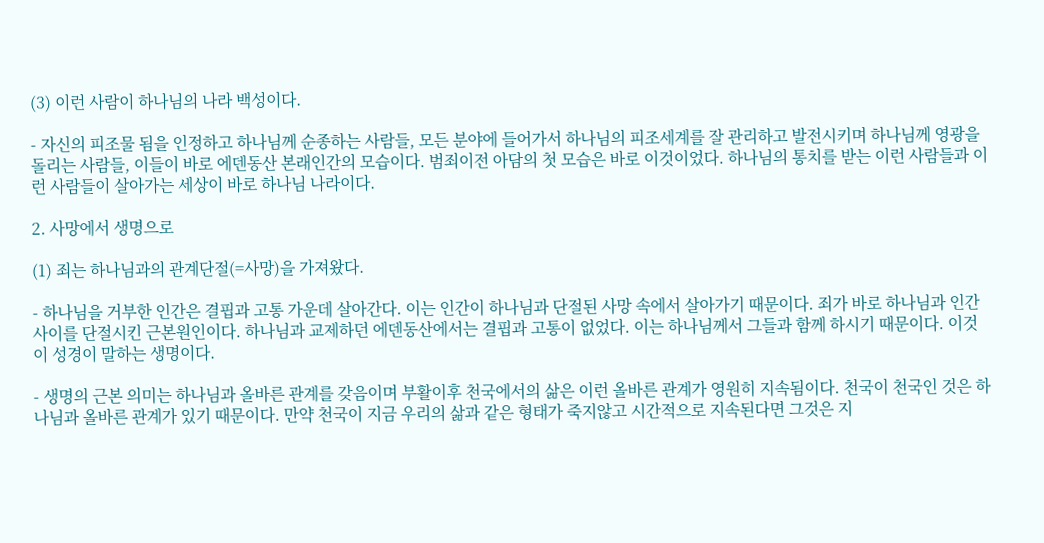(3) 이런 사람이 하나님의 나라 백성이다.

- 자신의 피조물 됨을 인정하고 하나님께 순종하는 사람들, 모든 분야에 들어가서 하나님의 피조세계를 잘 관리하고 발전시키며 하나님께 영광을 돌리는 사람들, 이들이 바로 에덴동산 본래인간의 모습이다. 범죄이전 아담의 첫 모습은 바로 이것이었다. 하나님의 통치를 받는 이런 사람들과 이런 사람들이 살아가는 세상이 바로 하나님 나라이다.

2. 사망에서 생명으로

(1) 죄는 하나님과의 관계단절(=사망)을 가져왔다.

- 하나님을 거부한 인간은 결핍과 고통 가운데 살아간다. 이는 인간이 하나님과 단절된 사망 속에서 살아가기 때문이다. 죄가 바로 하나님과 인간 사이를 단절시킨 근본원인이다. 하나님과 교제하던 에덴동산에서는 결핍과 고통이 없었다. 이는 하나님께서 그들과 함께 하시기 때문이다. 이것이 성경이 말하는 생명이다.

- 생명의 근본 의미는 하나님과 올바른 관계를 갖음이며 부활이후 천국에서의 삶은 이런 올바른 관계가 영원히 지속됨이다. 천국이 천국인 것은 하나님과 올바른 관계가 있기 때문이다. 만약 천국이 지금 우리의 삶과 같은 형태가 죽지않고 시간적으로 지속된다면 그것은 지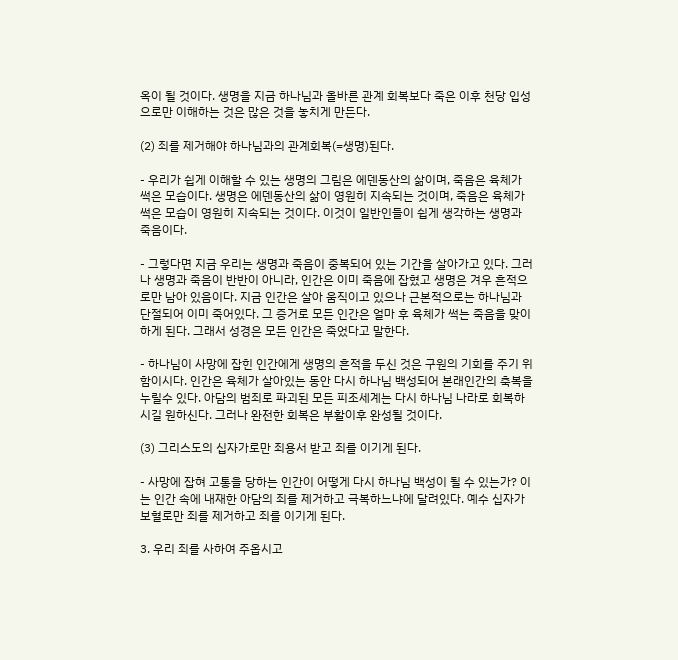옥이 될 것이다. 생명을 지금 하나님과 올바른 관계 회복보다 죽은 이후 천당 입성으로만 이해하는 것은 많은 것을 놓치게 만든다.

(2) 죄를 제거해야 하나님과의 관계회복(=생명)된다.

- 우리가 쉽게 이해할 수 있는 생명의 그림은 에덴동산의 삶이며, 죽음은 육체가 썩은 모습이다. 생명은 에덴동산의 삶이 영원히 지속되는 것이며, 죽음은 육체가 썩은 모습이 영원히 지속되는 것이다. 이것이 일반인들이 쉽게 생각하는 생명과 죽음이다.

- 그렇다면 지금 우리는 생명과 죽음이 중복되어 있는 기간을 살아가고 있다. 그러나 생명과 죽음이 반반이 아니라, 인간은 이미 죽음에 잡혔고 생명은 겨우 흔적으로만 남아 있음이다. 지금 인간은 살아 움직이고 있으나 근본적으로는 하나님과 단절되어 이미 죽어있다. 그 증거로 모든 인간은 얼마 후 육체가 썩는 죽음을 맞이하게 된다. 그래서 성경은 모든 인간은 죽었다고 말한다.

- 하나님이 사망에 잡힌 인간에게 생명의 흔적을 두신 것은 구원의 기회를 주기 위함이시다. 인간은 육체가 살아있는 동안 다시 하나님 백성되어 본래인간의 축복을 누릴수 있다. 아담의 범죄로 파괴된 모든 피조세계는 다시 하나님 나라로 회복하시길 원하신다. 그러나 완전한 회복은 부활이후 완성될 것이다.

(3) 그리스도의 십자가로만 죄용서 받고 죄를 이기게 된다.

- 사망에 잡혀 고통을 당하는 인간이 어떻게 다시 하나님 백성이 될 수 있는가? 이는 인간 속에 내재한 아담의 죄를 제거하고 극복하느냐에 달려있다. 예수 십자가 보혈로만 죄를 제거하고 죄를 이기게 된다.

3. 우리 죄를 사하여 주옵시고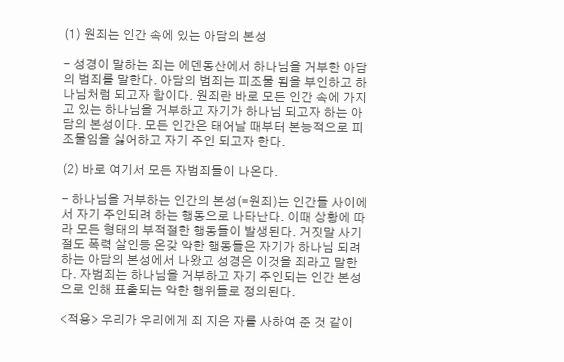(1) 원죄는 인간 속에 있는 아담의 본성

- 성경이 말하는 죄는 에덴동산에서 하나님을 거부한 아담의 범죄를 말한다. 아담의 범죄는 피조물 됨을 부인하고 하나님처럼 되고자 함이다. 원죄란 바로 모든 인간 속에 가지고 있는 하나님을 거부하고 자기가 하나님 되고자 하는 아담의 본성이다. 모든 인간은 태어날 때부터 본능적으로 피조물임을 싫어하고 자기 주인 되고자 한다.

(2) 바로 여기서 모든 자범죄들이 나온다.

- 하나님을 거부하는 인간의 본성(=원죄)는 인간들 사이에서 자기 주인되려 하는 행동으로 나타난다. 이때 상황에 따라 모든 형태의 부적절한 행동들이 발생된다. 거짓말 사기 절도 폭력 살인등 온갖 악한 행동들은 자기가 하나님 되려하는 아담의 본성에서 나왔고 성경은 이것을 죄라고 말한다. 자범죄는 하나님을 거부하고 자기 주인되는 인간 본성으로 인해 표출되는 악한 행위들로 정의된다.

<적용> 우리가 우리에게 죄 지은 자를 사하여 준 것 같이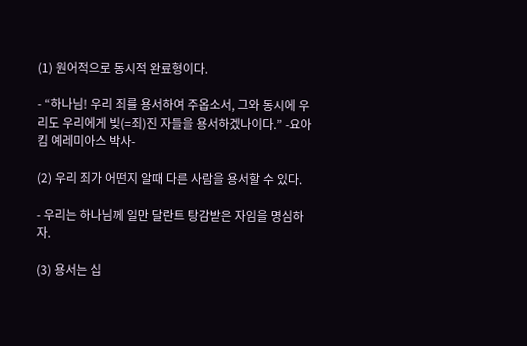(1) 원어적으로 동시적 완료형이다.

- “하나님! 우리 죄를 용서하여 주옵소서, 그와 동시에 우리도 우리에게 빚(=죄)진 자들을 용서하겠나이다.” -요아킴 예레미아스 박사-

(2) 우리 죄가 어떤지 알때 다른 사람을 용서할 수 있다.

- 우리는 하나님께 일만 달란트 탕감받은 자임을 명심하자.

(3) 용서는 십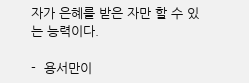자가 은혜를 받은 자만 할 수 있는 능력이다.

-  용서만이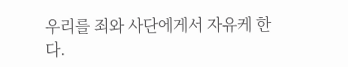우리를 죄와 사단에게서 자유케 한다.